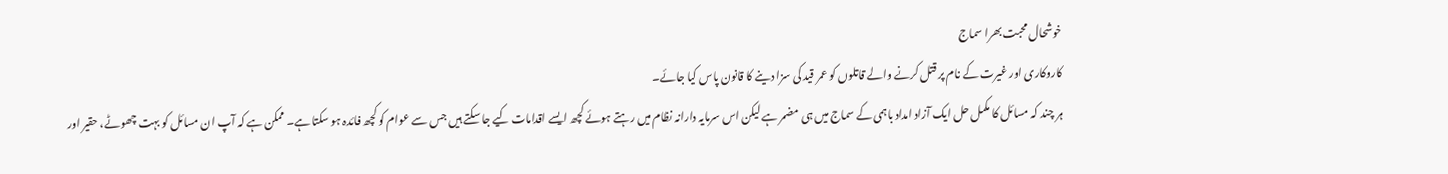خوشحال محبت بھرا سماج
کاروکاری اور غیرت کے نام پر قتل کرنے والے قاتلوں کو عمر قید کی سزا دینے کا قانون پاس کیا جائے۔
ہر چند کہ مسائل کا مکمل حل ایک آزاد امداد باہمی کے سماج میں ہی مضمر ہے لیکن اس سرمایہ دارانہ نظام میں رہتے ہوئے کچھ ایسے اقدامات کیے جا سکتے ہیں جس سے عوام کو کچھ فائدہ ہو سکتا ہے۔ ممکن ہے کہ آپ ان مسائل کو بہت چھوٹے، حقیر اور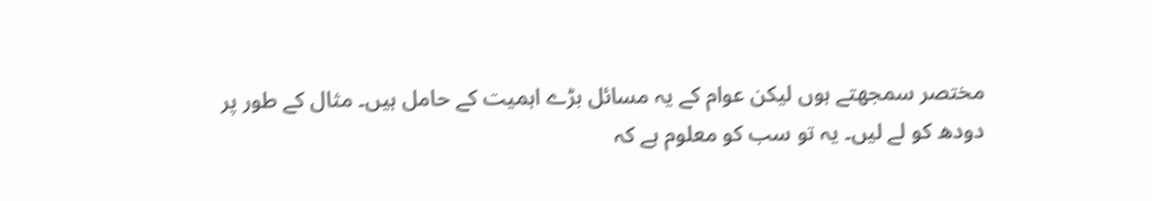مختصر سمجھتے ہوں لیکن عوام کے یہ مسائل بڑے اہمیت کے حامل ہیں۔ مثال کے طور پر دودھ کو لے لیں۔ یہ تو سب کو معلوم ہے کہ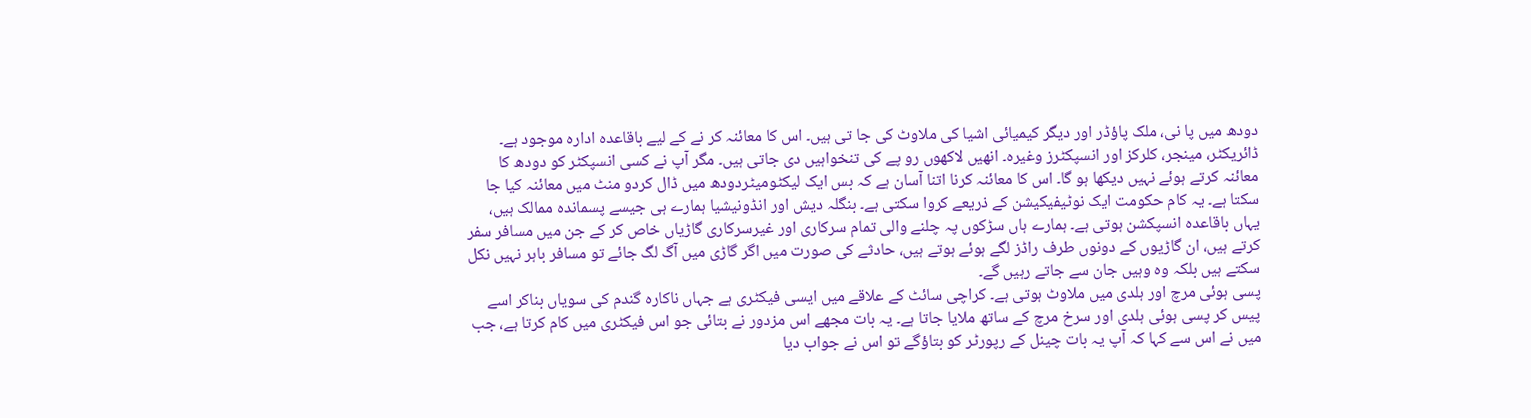دودھ میں پا نی، ملک پاؤڈر اور دیگر کیمیائی اشیا کی ملاوٹ کی جا تی ہیں۔ اس کا معائنہ کر نے کے لیے باقاعدہ ادارہ موجود ہے۔
ڈائریکٹر، مینجر، کلرکز اور انسپکٹرز وغیرہ۔ انھیں لاکھوں رو پے کی تنخواہیں دی جاتی ہیں۔ مگر آپ نے کسی انسپکٹر کو دودھ کا معائنہ کرتے ہوئے نہیں دیکھا ہو گا۔ اس کا معائنہ کرنا اتنا آسان ہے کہ بس ایک لیکٹومیٹردودھ میں ڈال کردو منٹ میں معائنہ کیا جا سکتا ہے۔ یہ کام حکومت ایک نوٹیفیکیشن کے ذریعے کروا سکتی ہے۔ بنگلہ دیش اور انڈونیشیا ہمارے ہی جیسے پسماندہ ممالک ہیں، یہاں باقاعدہ انسپکشن ہوتی ہے۔ ہمارے ہاں سڑکوں پہ چلنے والی تمام سرکاری اور غیرسرکاری گاڑیاں خاص کر کے جن میں مسافر سفر کرتے ہیں، ان گاڑیوں کے دونوں طرف راڈز لگے ہوئے ہوتے ہیں، حادثے کی صورت میں اگر گاڑی میں آگ لگ جائے تو مسافر باہر نہیں نکل سکتے ہیں بلکہ وہ وہیں جان سے جاتے رہیں گے۔
پسی ہوئی مرچ اور ہلدی میں ملاوٹ ہوتی ہے۔ کراچی سائٹ کے علاقے میں ایسی فیکٹری ہے جہاں ناکارہ گندم کی سویاں بناکر اسے پیس کر پسی ہوئی ہلدی اور سرخ مرچ کے ساتھ ملایا جاتا ہے۔ یہ بات مجھے اس مزدور نے بتائی جو اس فیکٹری میں کام کرتا ہے، جب میں نے اس سے کہا کہ آپ یہ بات چینل کے رپورٹر کو بتاؤگے تو اس نے جواب دیا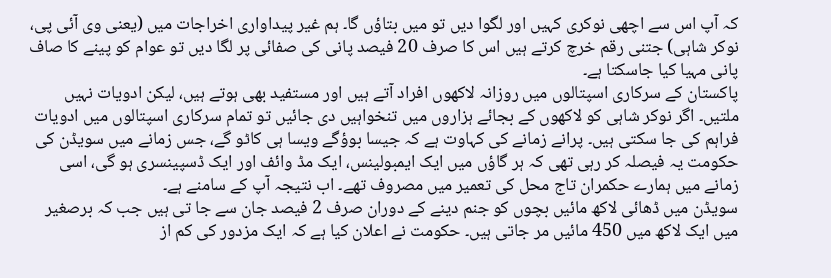کہ آپ اس سے اچھی نوکری کہیں اور لگوا دیں تو میں بتاؤں گا۔ ہم غیر پیداواری اخراجات میں (یعنی وی آئی پی، نوکر شاہی) جتنی رقم خرچ کرتے ہیں اس کا صرف 20 فیصد پانی کی صفائی پر لگا دیں تو عوام کو پینے کا صاف پانی مہیا کیا جاسکتا ہے۔
پاکستان کے سرکاری اسپتالوں میں روزانہ لاکھوں افراد آتے ہیں اور مستفید بھی ہوتے ہیں، لیکن ادویات نہیں ملتیں۔ اگر نوکر شاہی کو لاکھوں کے بجائے ہزاروں میں تنخواہیں دی جائیں تو تمام سرکاری اسپتالوں میں ادویات فراہم کی جا سکتی ہیں۔ پرانے زمانے کی کہاوت ہے کہ جیسا بوؤگے ویسا ہی کاٹو گے، جس زمانے میں سویڈن کی حکومت یہ فیصلہ کر رہی تھی کہ ہر گاؤں میں ایک ایمبولینس، ایک مڈ وائف اور ایک ڈسپینسری ہو گی، اسی زمانے میں ہمارے حکمران تاج محل کی تعمیر میں مصروف تھے۔ اب نتیجہ آپ کے سامنے ہے۔
سویڈن میں ڈھائی لاکھ مائیں بچوں کو جنم دینے کے دوران صرف 2 فیصد جان سے جا تی ہیں جب کہ برصغیر میں ایک لاکھ میں 450 مائیں مر جاتی ہیں۔ حکومت نے اعلان کیا ہے کہ ایک مزدور کی کم از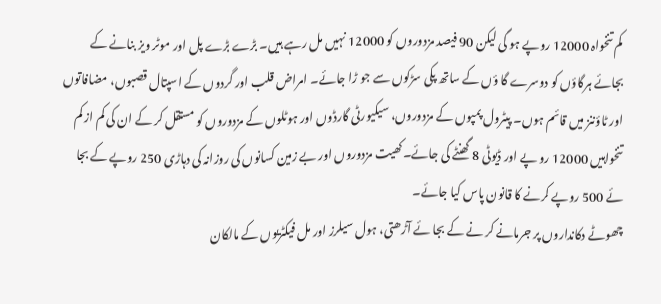کم تنخواہ 12000 روپے ہو گی لیکن 90 فیصد مزدوروں کو 12000 نہیں مل رہے ہیں۔ بڑے بڑے پل اور موٹر ویز بنانے کے بجائے ہرگاؤں کو دوسرے گا ؤں کے ساتھ پکی سڑکوں سے جو ڑا جائے۔ امراض قلب اور گردوں کے اسپتال قصبوں، مضافاتوں اور ٹاؤننز میں قائم ہوں۔ پیٹرول پمپوں کے مزدوروں، سیکیورٹی گارڈوں اور ہوٹلوں کے مزدوروں کو مستقل کر کے ان کی کم از کم تنخواہیں 12000 رو پے اور ڈیوٹی 8 گھنٹے کی جائے۔کھیت مزدوروں اور بے زمین کسانوں کی روزانہ کی دہاڑی 250 روپے کے بجا ئے 500 روپے کرنے کا قانون پاس کیا جائے۔
چھوٹے دکانداروں پر جرمانے کر نے کے بجا ئے آڑھتی، ہول سیلرز اور مل فیکٹریوں کے مالکان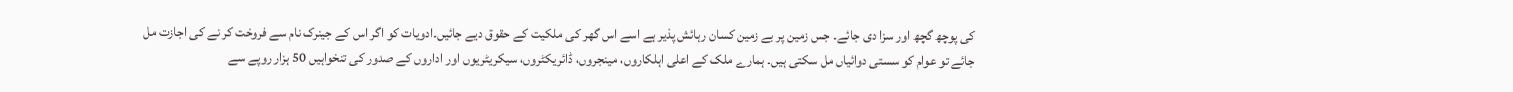کی پوچھ گچھ اور سزا دی جائے۔ جس زمین پر بے زمین کسان رہائش پذیر ہے اسے اس گھر کی ملکیت کے حقوق دیے جائیں۔ادویات کو اگر اس کے جینرک نام سے فروخت کر نے کی اجازت مل جائے تو عوام کو سستی دوائیاں مل سکتی ہیں۔ ہمارے ملک کے اعلی اہلکاروں، مینجروں، ڈائریکٹروں، سیکریٹریوں اور اداروں کے صدور کی تنخواہیں 50 ہزار روپے سے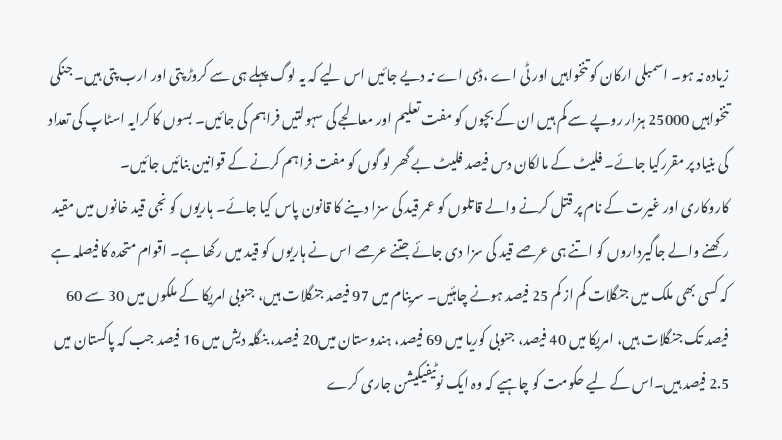زیادہ نہ ہو۔ اسمبلی ارکان کو تنخواہیں اور ٹی اے ،ڈی اے نہ دیے جائیں اس لیے کہ یہ لوگ پہلے ہی سے کروڑ پتی اور ارب پتی ہیں۔ جنکی تنخواہیں 25000 ہزار روپے سے کم ہیں ان کے بچوں کو مفت تعلیم اور معالجے کی سہولتیں فراہم کی جائیں۔ بسوں کا کرایہ اسٹاپ کی تعداد کی بنیاد پر مقررکیا جائے۔ فلیٹ کے مالکان دس فیصد فلیٹ بے گھر لو گوں کو مفت فراہم کرنے کے قوانین بنائیں جائیں۔
کاروکاری اور غیرت کے نام پر قتل کرنے والے قاتلوں کو عمر قید کی سزا دینے کا قانون پاس کیا جائے۔ ہاریوں کو نجی قید خانوں میں مقید رکھنے والے جاگیرداروں کو اتنے ہی عرصے قید کی سزا دی جائے جتنے عرصے اس نے ہاریوں کو قید میں رکھا ہے۔ اقوام متحدہ کا فیصلہ ہے کہ کسی بھی ملک میں جنگلات کم از کم 25 فیصد ہونے چاہئیں۔ سرینام میں 97 فیصد جنگلات ہیں، جنوبی امریکا کے ملکوں میں 30 سے 60 فیصد تک جنگلات ہیں، امریکا میں 40 فیصد، جنوبی کوریا میں 69 فیصد، ہندوستان میں20 فیصد، بنگلہ دیش میں 16 فیصد جب کہ پاکستان میں 2.5 فیصد ہیں۔اس کے لیے حکومت کو چاہیے کہ وہ ایک نوٹیفیکیشن جاری کرے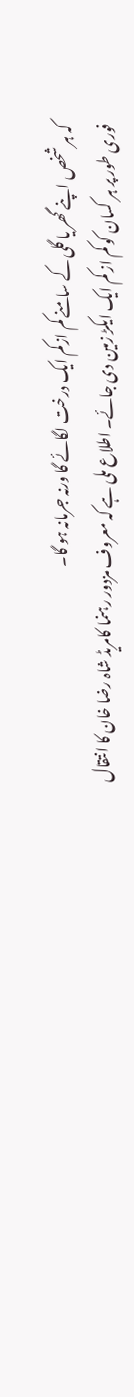کہ ہر شخص اپنے گھر یا گلی کے سامنے کم ازکم ایک درخت لگائے گا ورنہ جرمانہ ہو گا۔
فوری طور پر ہر کسان کو کم از کم ایک ایکڑ زمین دی جائے۔ اطلاع ملی ہے کہ معروف مزدور رہنما کامریڈ شاہ رضا خان کا انتقال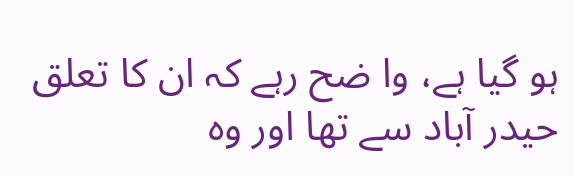ہو گیا ہے، وا ضح رہے کہ ان کا تعلق حیدر آباد سے تھا اور وہ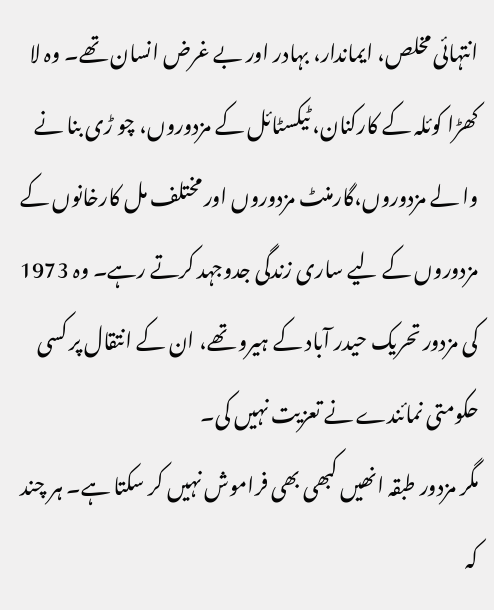انتہائی مخلص، ایماندار، بہادر اور بے غرض انسان تھے۔ وہ لا کھڑا کوئلہ کے کارکنان، ٹیکسٹائل کے مزدوروں، چو ڑی بنا نے وا لے مزدوروں،گارمنٹ مزدوروں اور مختلف مل کارخانوں کے مزدوروں کے لیے ساری زندگی جدوجہد کرتے رہے۔ وہ 1973 کی مزدور تحریک حیدر آباد کے ہیرو تھے، ان کے انتقال پر کسی حکومتی نمائندے نے تعزیت نہیں کی۔
مگر مزدور طبقہ انھیں کبھی بھی فراموش نہیں کر سکتا ہے۔ ہر چند کہ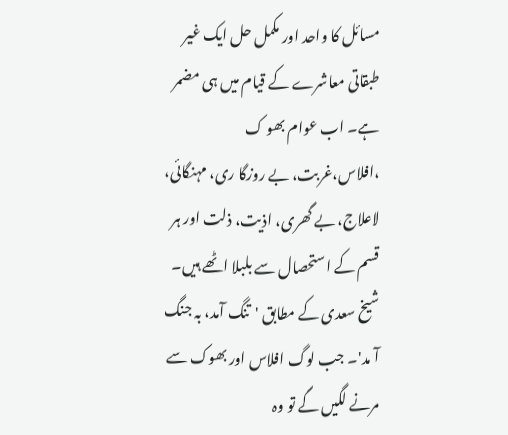مسائل کا واحد اور مکمل حل ایک غیر طبقاتی معاشرے کے قیام میں ہی مضمر ہے۔ اب عوام بھو ک ،افلاس،غربت، بے روزگا ری، مہنگائی، لاعلاج، بے گھری، اذیت، ذلت اور ہر قسم کے استحصال سے بلبلا اٹھے ہیں۔ شیخ سعدی کے مطابق 'تنگ آمد، بہ جنگ آ مد'۔ جب لوگ افلاس اور بھوک سے مرنے لگیں گے تو وہ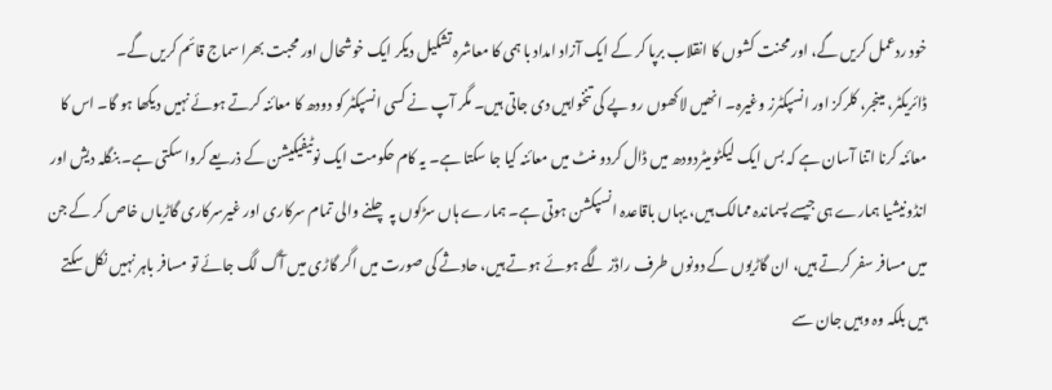خود ردعمل کریں گے، اور محنت کشوں کا انقلاب برپا کر کے ایک آزاد امداد با ہمی کا معاشرہ تشکیل دیکر ایک خوشحال اور محبت بھرا سماج قائم کریں گے۔
ڈائریکٹر، مینجر، کلرکز اور انسپکٹرز وغیرہ۔ انھیں لاکھوں رو پے کی تنخواہیں دی جاتی ہیں۔ مگر آپ نے کسی انسپکٹر کو دودھ کا معائنہ کرتے ہوئے نہیں دیکھا ہو گا۔ اس کا معائنہ کرنا اتنا آسان ہے کہ بس ایک لیکٹومیٹردودھ میں ڈال کردو منٹ میں معائنہ کیا جا سکتا ہے۔ یہ کام حکومت ایک نوٹیفیکیشن کے ذریعے کروا سکتی ہے۔ بنگلہ دیش اور انڈونیشیا ہمارے ہی جیسے پسماندہ ممالک ہیں، یہاں باقاعدہ انسپکشن ہوتی ہے۔ ہمارے ہاں سڑکوں پہ چلنے والی تمام سرکاری اور غیرسرکاری گاڑیاں خاص کر کے جن میں مسافر سفر کرتے ہیں، ان گاڑیوں کے دونوں طرف راڈز لگے ہوئے ہوتے ہیں، حادثے کی صورت میں اگر گاڑی میں آگ لگ جائے تو مسافر باہر نہیں نکل سکتے ہیں بلکہ وہ وہیں جان سے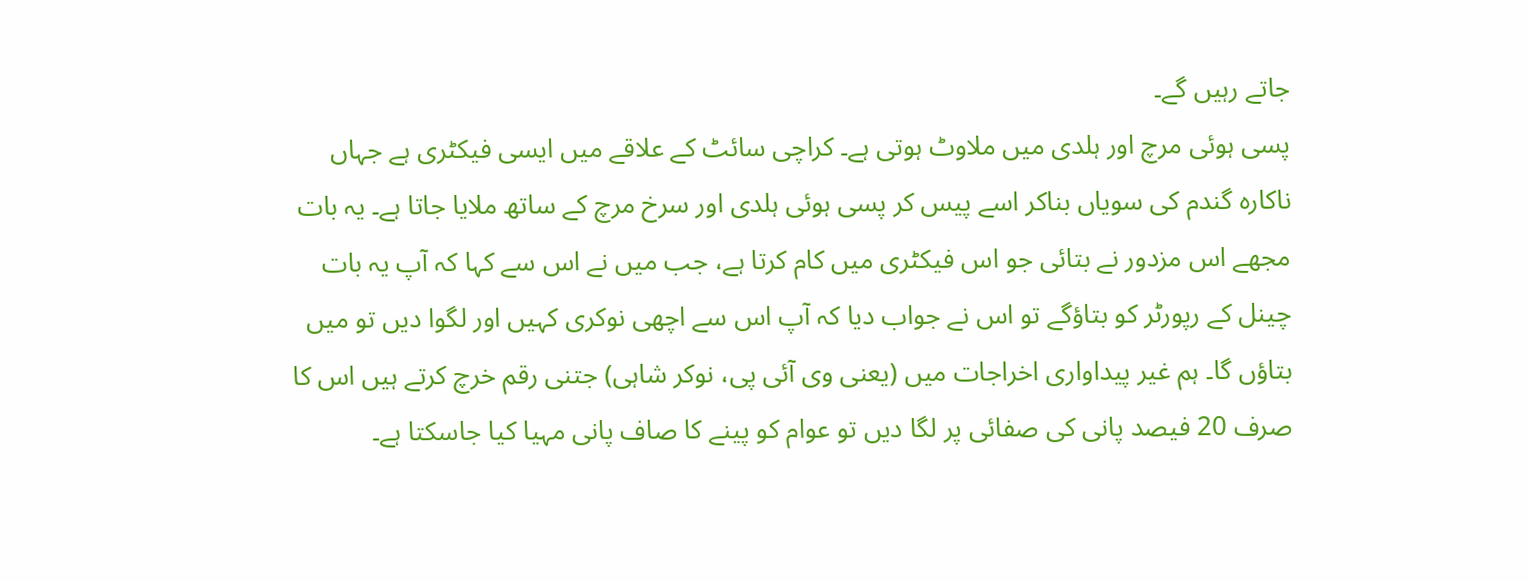جاتے رہیں گے۔
پسی ہوئی مرچ اور ہلدی میں ملاوٹ ہوتی ہے۔ کراچی سائٹ کے علاقے میں ایسی فیکٹری ہے جہاں ناکارہ گندم کی سویاں بناکر اسے پیس کر پسی ہوئی ہلدی اور سرخ مرچ کے ساتھ ملایا جاتا ہے۔ یہ بات مجھے اس مزدور نے بتائی جو اس فیکٹری میں کام کرتا ہے، جب میں نے اس سے کہا کہ آپ یہ بات چینل کے رپورٹر کو بتاؤگے تو اس نے جواب دیا کہ آپ اس سے اچھی نوکری کہیں اور لگوا دیں تو میں بتاؤں گا۔ ہم غیر پیداواری اخراجات میں (یعنی وی آئی پی، نوکر شاہی) جتنی رقم خرچ کرتے ہیں اس کا صرف 20 فیصد پانی کی صفائی پر لگا دیں تو عوام کو پینے کا صاف پانی مہیا کیا جاسکتا ہے۔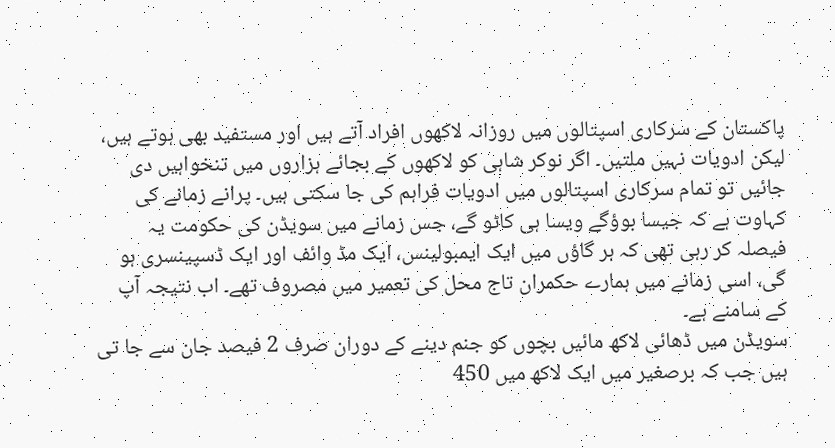پاکستان کے سرکاری اسپتالوں میں روزانہ لاکھوں افراد آتے ہیں اور مستفید بھی ہوتے ہیں، لیکن ادویات نہیں ملتیں۔ اگر نوکر شاہی کو لاکھوں کے بجائے ہزاروں میں تنخواہیں دی جائیں تو تمام سرکاری اسپتالوں میں ادویات فراہم کی جا سکتی ہیں۔ پرانے زمانے کی کہاوت ہے کہ جیسا بوؤگے ویسا ہی کاٹو گے، جس زمانے میں سویڈن کی حکومت یہ فیصلہ کر رہی تھی کہ ہر گاؤں میں ایک ایمبولینس، ایک مڈ وائف اور ایک ڈسپینسری ہو گی، اسی زمانے میں ہمارے حکمران تاج محل کی تعمیر میں مصروف تھے۔ اب نتیجہ آپ کے سامنے ہے۔
سویڈن میں ڈھائی لاکھ مائیں بچوں کو جنم دینے کے دوران صرف 2 فیصد جان سے جا تی ہیں جب کہ برصغیر میں ایک لاکھ میں 450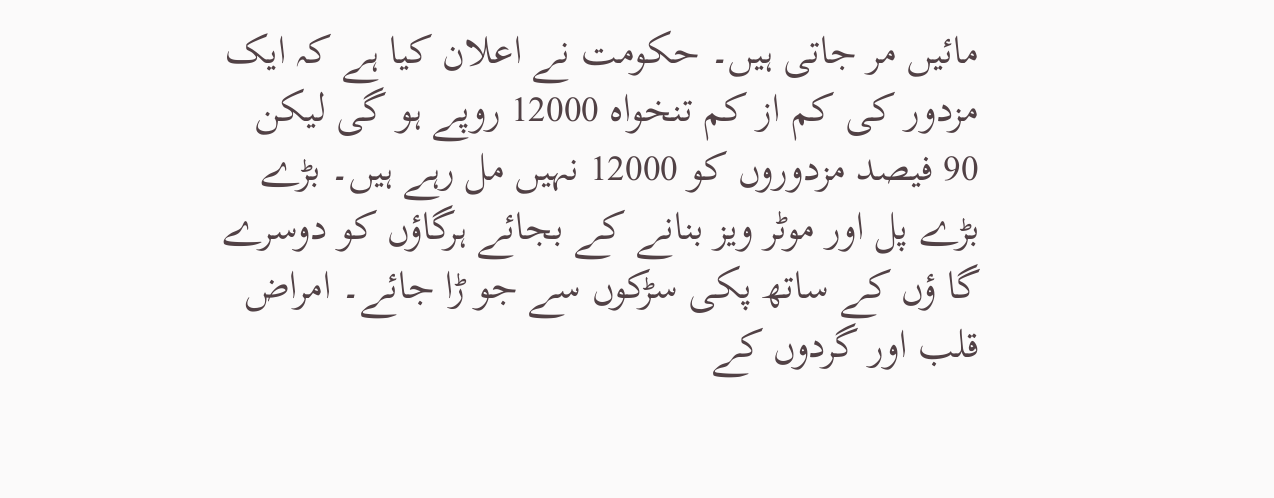مائیں مر جاتی ہیں۔ حکومت نے اعلان کیا ہے کہ ایک مزدور کی کم از کم تنخواہ 12000 روپے ہو گی لیکن 90 فیصد مزدوروں کو 12000 نہیں مل رہے ہیں۔ بڑے بڑے پل اور موٹر ویز بنانے کے بجائے ہرگاؤں کو دوسرے گا ؤں کے ساتھ پکی سڑکوں سے جو ڑا جائے۔ امراض قلب اور گردوں کے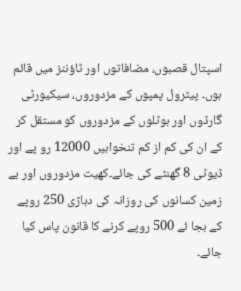اسپتال قصبوں، مضافاتوں اور ٹاؤننز میں قائم ہوں۔ پیٹرول پمپوں کے مزدوروں، سیکیورٹی گارڈوں اور ہوٹلوں کے مزدوروں کو مستقل کر کے ان کی کم از کم تنخواہیں 12000 رو پے اور ڈیوٹی 8 گھنٹے کی جائے۔کھیت مزدوروں اور بے زمین کسانوں کی روزانہ کی دہاڑی 250 روپے کے بجا ئے 500 روپے کرنے کا قانون پاس کیا جائے۔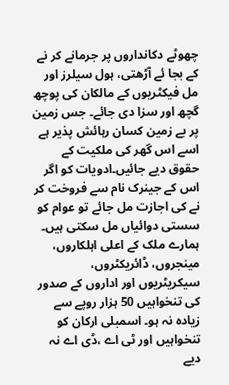چھوٹے دکانداروں پر جرمانے کر نے کے بجا ئے آڑھتی، ہول سیلرز اور مل فیکٹریوں کے مالکان کی پوچھ گچھ اور سزا دی جائے۔ جس زمین پر بے زمین کسان رہائش پذیر ہے اسے اس گھر کی ملکیت کے حقوق دیے جائیں۔ادویات کو اگر اس کے جینرک نام سے فروخت کر نے کی اجازت مل جائے تو عوام کو سستی دوائیاں مل سکتی ہیں۔ ہمارے ملک کے اعلی اہلکاروں، مینجروں، ڈائریکٹروں، سیکریٹریوں اور اداروں کے صدور کی تنخواہیں 50 ہزار روپے سے زیادہ نہ ہو۔ اسمبلی ارکان کو تنخواہیں اور ٹی اے ،ڈی اے نہ دیے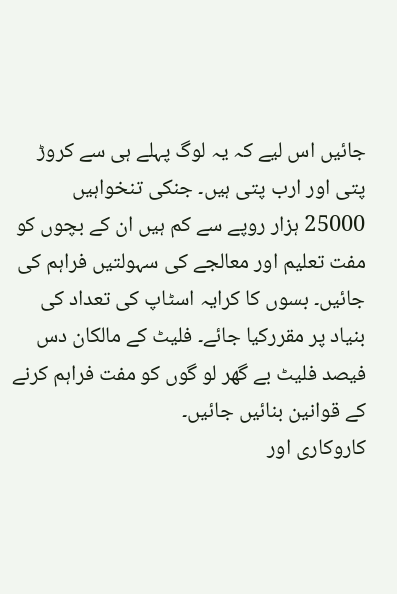جائیں اس لیے کہ یہ لوگ پہلے ہی سے کروڑ پتی اور ارب پتی ہیں۔ جنکی تنخواہیں 25000 ہزار روپے سے کم ہیں ان کے بچوں کو مفت تعلیم اور معالجے کی سہولتیں فراہم کی جائیں۔ بسوں کا کرایہ اسٹاپ کی تعداد کی بنیاد پر مقررکیا جائے۔ فلیٹ کے مالکان دس فیصد فلیٹ بے گھر لو گوں کو مفت فراہم کرنے کے قوانین بنائیں جائیں۔
کاروکاری اور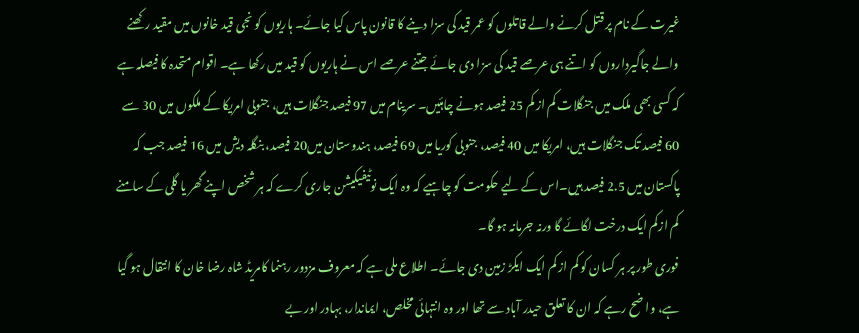غیرت کے نام پر قتل کرنے والے قاتلوں کو عمر قید کی سزا دینے کا قانون پاس کیا جائے۔ ہاریوں کو نجی قید خانوں میں مقید رکھنے والے جاگیرداروں کو اتنے ہی عرصے قید کی سزا دی جائے جتنے عرصے اس نے ہاریوں کو قید میں رکھا ہے۔ اقوام متحدہ کا فیصلہ ہے کہ کسی بھی ملک میں جنگلات کم از کم 25 فیصد ہونے چاہئیں۔ سرینام میں 97 فیصد جنگلات ہیں، جنوبی امریکا کے ملکوں میں 30 سے 60 فیصد تک جنگلات ہیں، امریکا میں 40 فیصد، جنوبی کوریا میں 69 فیصد، ہندوستان میں20 فیصد، بنگلہ دیش میں 16 فیصد جب کہ پاکستان میں 2.5 فیصد ہیں۔اس کے لیے حکومت کو چاہیے کہ وہ ایک نوٹیفیکیشن جاری کرے کہ ہر شخص اپنے گھر یا گلی کے سامنے کم ازکم ایک درخت لگائے گا ورنہ جرمانہ ہو گا۔
فوری طور پر ہر کسان کو کم از کم ایک ایکڑ زمین دی جائے۔ اطلاع ملی ہے کہ معروف مزدور رہنما کامریڈ شاہ رضا خان کا انتقال ہو گیا ہے، وا ضح رہے کہ ان کا تعلق حیدر آباد سے تھا اور وہ انتہائی مخلص، ایماندار، بہادر اور بے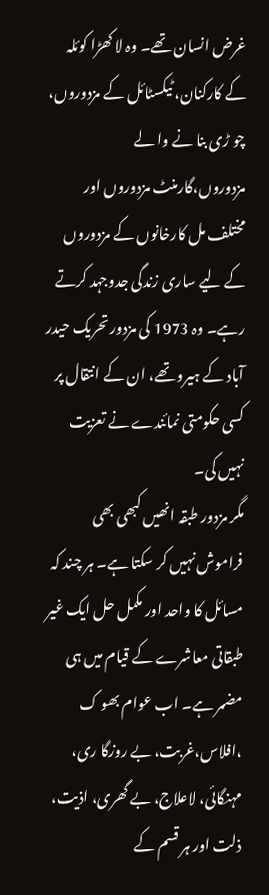غرض انسان تھے۔ وہ لا کھڑا کوئلہ کے کارکنان، ٹیکسٹائل کے مزدوروں، چو ڑی بنا نے وا لے مزدوروں،گارمنٹ مزدوروں اور مختلف مل کارخانوں کے مزدوروں کے لیے ساری زندگی جدوجہد کرتے رہے۔ وہ 1973 کی مزدور تحریک حیدر آباد کے ہیرو تھے، ان کے انتقال پر کسی حکومتی نمائندے نے تعزیت نہیں کی۔
مگر مزدور طبقہ انھیں کبھی بھی فراموش نہیں کر سکتا ہے۔ ہر چند کہ مسائل کا واحد اور مکمل حل ایک غیر طبقاتی معاشرے کے قیام میں ہی مضمر ہے۔ اب عوام بھو ک ،افلاس،غربت، بے روزگا ری، مہنگائی، لاعلاج، بے گھری، اذیت، ذلت اور ہر قسم کے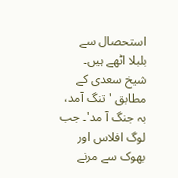استحصال سے بلبلا اٹھے ہیں۔ شیخ سعدی کے مطابق 'تنگ آمد، بہ جنگ آ مد'۔ جب لوگ افلاس اور بھوک سے مرنے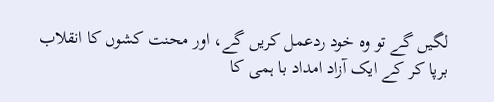لگیں گے تو وہ خود ردعمل کریں گے، اور محنت کشوں کا انقلاب برپا کر کے ایک آزاد امداد با ہمی کا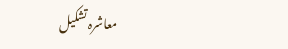معاشرہ تشکیل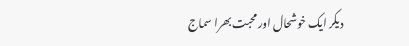دیکر ایک خوشحال اور محبت بھرا سماج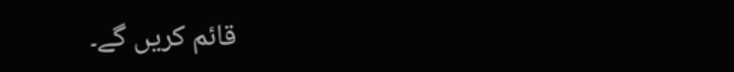قائم کریں گے۔